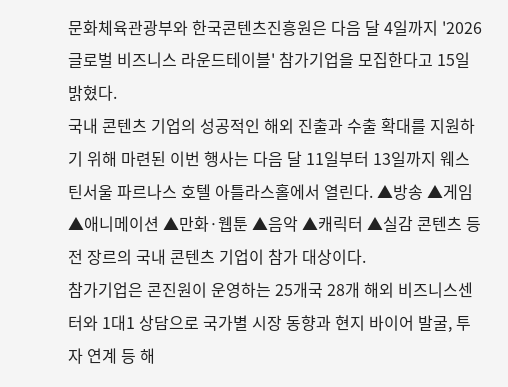문화체육관광부와 한국콘텐츠진흥원은 다음 달 4일까지 '2026 글로벌 비즈니스 라운드테이블' 참가기업을 모집한다고 15일 밝혔다.
국내 콘텐츠 기업의 성공적인 해외 진출과 수출 확대를 지원하기 위해 마련된 이번 행사는 다음 달 11일부터 13일까지 웨스틴서울 파르나스 호텔 아틀라스홀에서 열린다. ▲방송 ▲게임 ▲애니메이션 ▲만화·웹툰 ▲음악 ▲캐릭터 ▲실감 콘텐츠 등 전 장르의 국내 콘텐츠 기업이 참가 대상이다.
참가기업은 콘진원이 운영하는 25개국 28개 해외 비즈니스센터와 1대1 상담으로 국가별 시장 동향과 현지 바이어 발굴, 투자 연계 등 해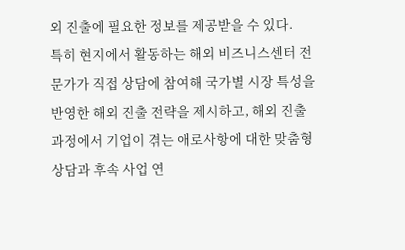외 진출에 필요한 정보를 제공받을 수 있다.
특히 현지에서 활동하는 해외 비즈니스센터 전문가가 직접 상담에 참여해 국가별 시장 특성을 반영한 해외 진출 전략을 제시하고, 해외 진출 과정에서 기업이 겪는 애로사항에 대한 맞춤형 상담과 후속 사업 연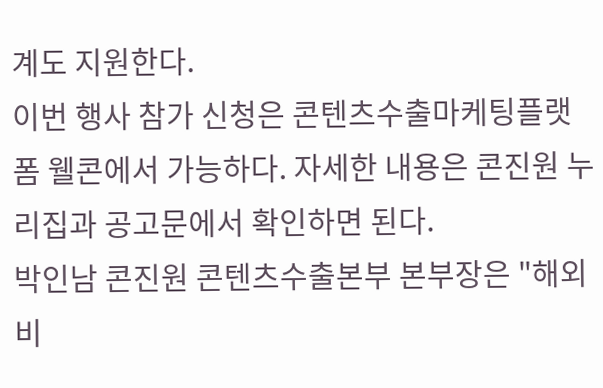계도 지원한다.
이번 행사 참가 신청은 콘텐츠수출마케팅플랫폼 웰콘에서 가능하다. 자세한 내용은 콘진원 누리집과 공고문에서 확인하면 된다.
박인남 콘진원 콘텐츠수출본부 본부장은 "해외 비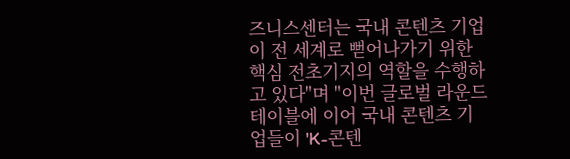즈니스센터는 국내 콘텐츠 기업이 전 세계로 뻗어나가기 위한 핵심 전초기지의 역할을 수행하고 있다"며 "이번 글로벌 라운드 테이블에 이어 국내 콘텐츠 기업들이 'K-콘텐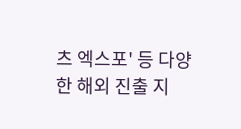츠 엑스포' 등 다양한 해외 진출 지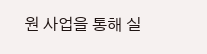원 사업을 통해 실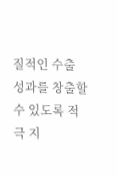질적인 수출 성과를 창출할 수 있도록 적극 지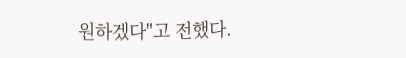원하겠다"고 전했다.